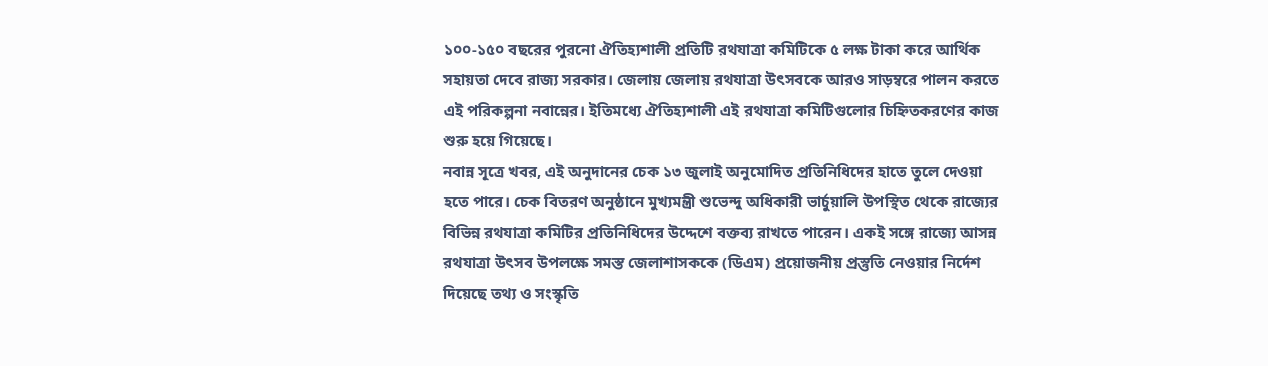১০০-১৫০ বছরের পুরনো ঐতিহ্যশালী প্রতিটি রথযাত্রা কমিটিকে ৫ লক্ষ টাকা করে আর্থিক সহায়তা দেবে রাজ্য সরকার। জেলায় জেলায় রথযাত্রা উৎসবকে আরও সাড়ম্বরে পালন করতে এই পরিকল্পনা নবান্নের। ইতিমধ্যে ঐতিহ্যশালী এই রথযাত্রা কমিটিগুলোর চিহ্নিতকরণের কাজ শুরু হয়ে গিয়েছে।
নবান্ন সূত্রে খবর, এই অনুদানের চেক ১৩ জুলাই অনুমোদিত প্রতিনিধিদের হাতে তুলে দেওয়া হতে পারে। চেক বিতরণ অনুষ্ঠানে মুখ্যমন্ত্রী শুভেন্দু অধিকারী ভার্চুয়ালি উপস্থিত থেকে রাজ্যের বিভিন্ন রথযাত্রা কমিটির প্রতিনিধিদের উদ্দেশে বক্তব্য রাখতে পারেন। একই সঙ্গে রাজ্যে আসন্ন রথযাত্রা উৎসব উপলক্ষে সমস্ত জেলাশাসককে (ডিএম) প্রয়োজনীয় প্রস্তুতি নেওয়ার নির্দেশ দিয়েছে তথ্য ও সংস্কৃতি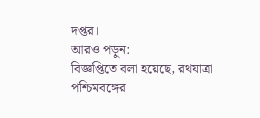দপ্তর।
আরও পড়ুন:
বিজ্ঞপ্তিতে বলা হয়েছে, রথযাত্রা পশ্চিমবঙ্গের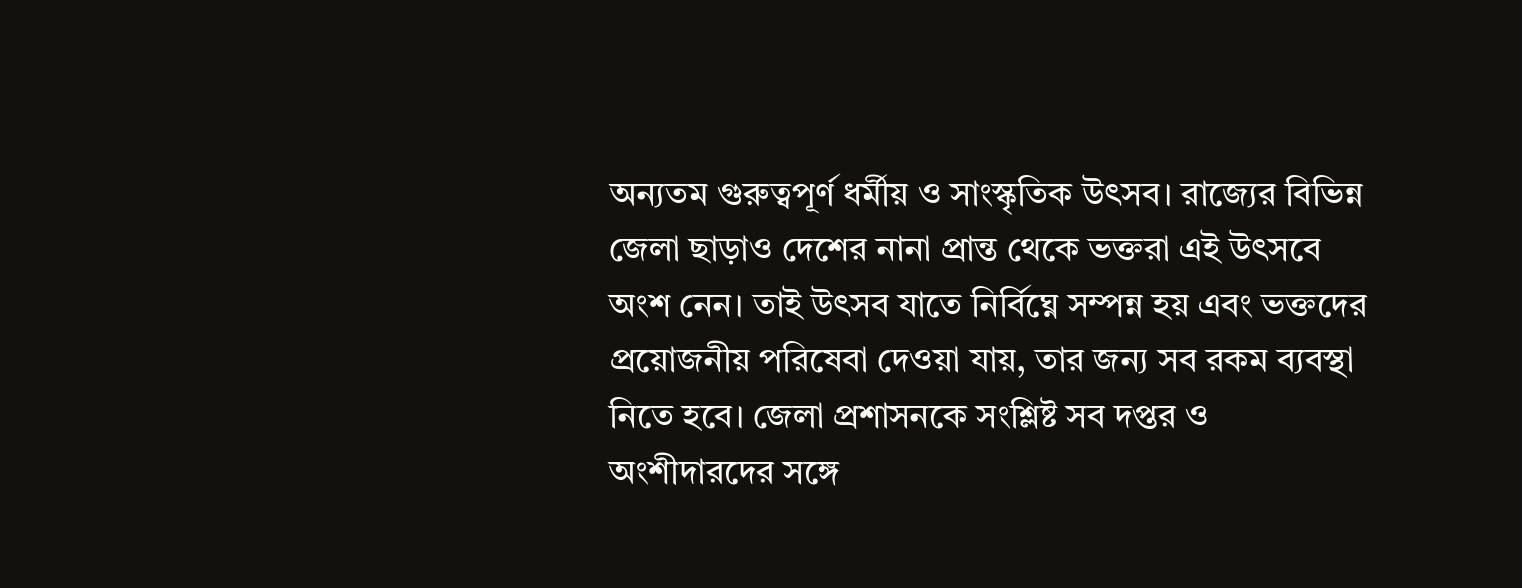অন্যতম গুরুত্বপূর্ণ ধর্মীয় ও সাংস্কৃতিক উৎসব। রাজ্যের বিভিন্ন জেলা ছাড়াও দেশের নানা প্রান্ত থেকে ভক্তরা এই উৎসবে অংশ নেন। তাই উৎসব যাতে নির্বিঘ্নে সম্পন্ন হয় এবং ভক্তদের প্রয়োজনীয় পরিষেবা দেওয়া যায়, তার জন্য সব রকম ব্যবস্থা নিতে হবে। জেলা প্রশাসনকে সংশ্লিষ্ট সব দপ্তর ও অংশীদারদের সঙ্গে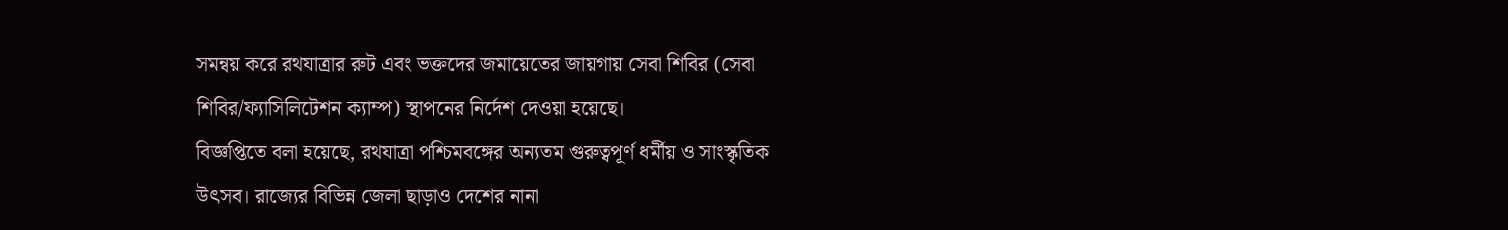সমন্বয় করে রথযাত্রার রুট এবং ভক্তদের জমায়েতের জায়গায় সেবা শিবির (সেবা শিবির/ফ্যাসিলিটেশন ক্যাম্প) স্থাপনের নির্দেশ দেওয়া হয়েছে।
বিজ্ঞপ্তিতে বলা হয়েছে, রথযাত্রা পশ্চিমবঙ্গের অন্যতম গুরুত্বপূর্ণ ধর্মীয় ও সাংস্কৃতিক উৎসব। রাজ্যের বিভিন্ন জেলা ছাড়াও দেশের নানা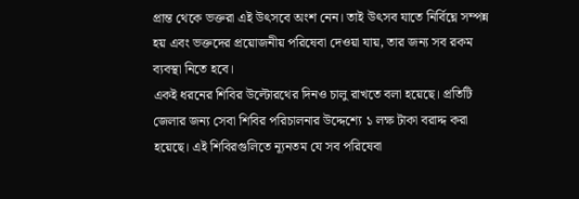প্রান্ত থেকে ভক্তরা এই উৎসবে অংশ নেন। তাই উৎসব যাতে নির্বিঘ্নে সম্পন্ন হয় এবং ভক্তদের প্রয়োজনীয় পরিষেবা দেওয়া যায়, তার জন্য সব রকম ব্যবস্থা নিতে হবে।
একই ধরনের শিবির উল্টোরথের দিনও চালু রাখতে বলা হয়েছে। প্রতিটি জেলার জন্য সেবা শিবির পরিচালনার উদ্দেশ্যে ১ লক্ষ টাকা বরাদ্দ করা হয়েছে। এই শিবিরগুলিতে ন্যূনতম যে সব পরিষেবা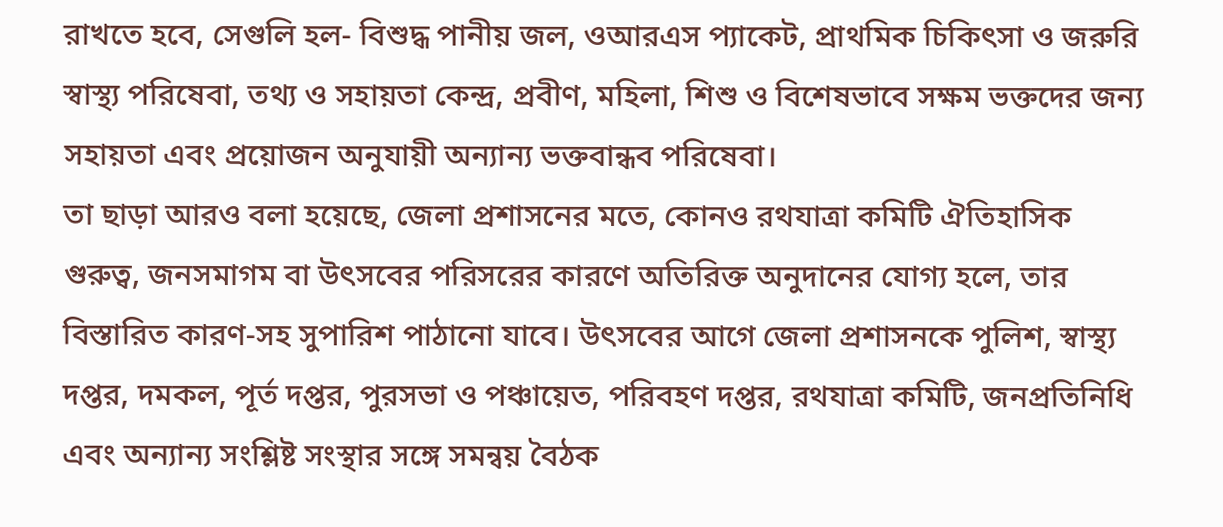রাখতে হবে, সেগুলি হল- বিশুদ্ধ পানীয় জল, ওআরএস প্যাকেট, প্রাথমিক চিকিৎসা ও জরুরি স্বাস্থ্য পরিষেবা, তথ্য ও সহায়তা কেন্দ্র, প্রবীণ, মহিলা, শিশু ও বিশেষভাবে সক্ষম ভক্তদের জন্য সহায়তা এবং প্রয়োজন অনুযায়ী অন্যান্য ভক্তবান্ধব পরিষেবা।
তা ছাড়া আরও বলা হয়েছে, জেলা প্রশাসনের মতে, কোনও রথযাত্রা কমিটি ঐতিহাসিক গুরুত্ব, জনসমাগম বা উৎসবের পরিসরের কারণে অতিরিক্ত অনুদানের যোগ্য হলে, তার বিস্তারিত কারণ-সহ সুপারিশ পাঠানো যাবে। উৎসবের আগে জেলা প্রশাসনকে পুলিশ, স্বাস্থ্য দপ্তর, দমকল, পূর্ত দপ্তর, পুরসভা ও পঞ্চায়েত, পরিবহণ দপ্তর, রথযাত্রা কমিটি, জনপ্রতিনিধি এবং অন্যান্য সংশ্লিষ্ট সংস্থার সঙ্গে সমন্বয় বৈঠক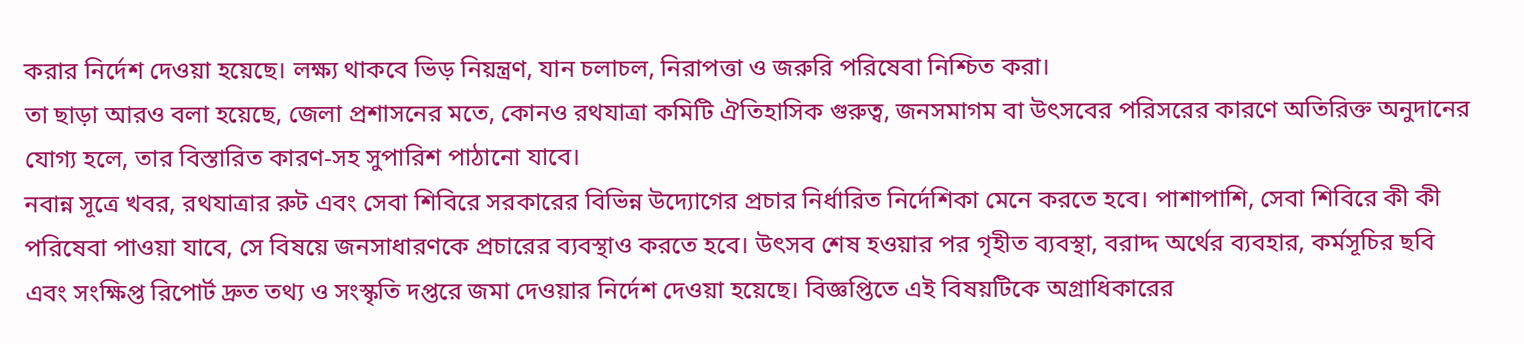করার নির্দেশ দেওয়া হয়েছে। লক্ষ্য থাকবে ভিড় নিয়ন্ত্রণ, যান চলাচল, নিরাপত্তা ও জরুরি পরিষেবা নিশ্চিত করা।
তা ছাড়া আরও বলা হয়েছে, জেলা প্রশাসনের মতে, কোনও রথযাত্রা কমিটি ঐতিহাসিক গুরুত্ব, জনসমাগম বা উৎসবের পরিসরের কারণে অতিরিক্ত অনুদানের যোগ্য হলে, তার বিস্তারিত কারণ-সহ সুপারিশ পাঠানো যাবে।
নবান্ন সূত্রে খবর, রথযাত্রার রুট এবং সেবা শিবিরে সরকারের বিভিন্ন উদ্যোগের প্রচার নির্ধারিত নির্দেশিকা মেনে করতে হবে। পাশাপাশি, সেবা শিবিরে কী কী পরিষেবা পাওয়া যাবে, সে বিষয়ে জনসাধারণকে প্রচারের ব্যবস্থাও করতে হবে। উৎসব শেষ হওয়ার পর গৃহীত ব্যবস্থা, বরাদ্দ অর্থের ব্যবহার, কর্মসূচির ছবি এবং সংক্ষিপ্ত রিপোর্ট দ্রুত তথ্য ও সংস্কৃতি দপ্তরে জমা দেওয়ার নির্দেশ দেওয়া হয়েছে। বিজ্ঞপ্তিতে এই বিষয়টিকে অগ্রাধিকারের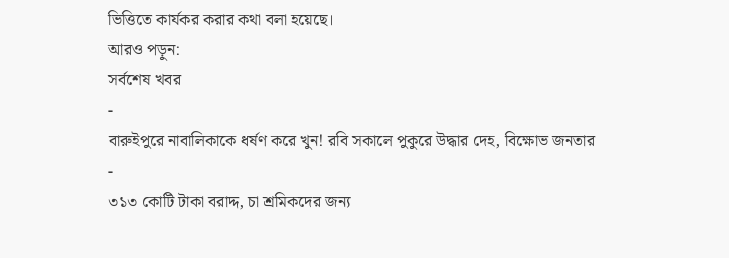ভিত্তিতে কার্যকর করার কথা বলা হয়েছে।
আরও পড়ুন:
সর্বশেষ খবর
-
বারুইপুরে নাবালিকাকে ধর্ষণ করে খুন! রবি সকালে পুকুরে উদ্ধার দেহ, বিক্ষোভ জনতার
-
৩১৩ কোটি টাকা বরাদ্দ, চা শ্রমিকদের জন্য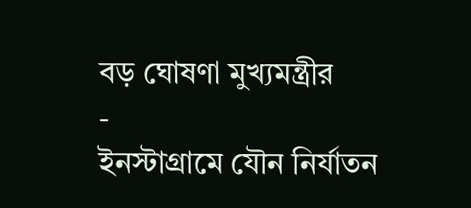বড় ঘোষণা মুখ্যমন্ত্রীর
-
ইনস্টাগ্রামে যৌন নির্যাতন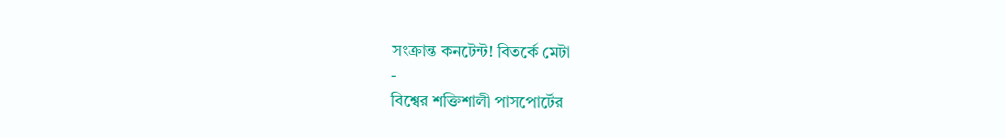সংক্রান্ত কনটেন্ট! বিতর্কে মেটা
-
বিশ্বের শক্তিশালী পাসপোর্টের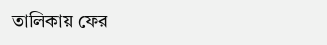তালিকায় ফের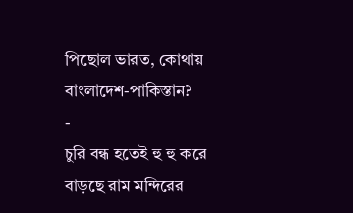পিছোল ভারত, কোথায় বাংলাদেশ-পাকিস্তান?
-
চুরি বন্ধ হতেই হু হু করে বাড়ছে রাম মন্দিরের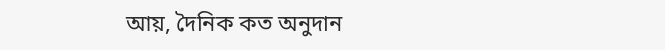আয়, দৈনিক কত অনুদান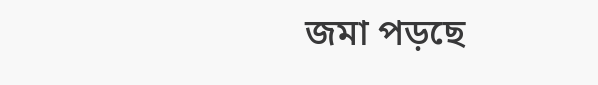জমা পড়ছে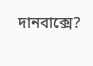দানবাক্সে?